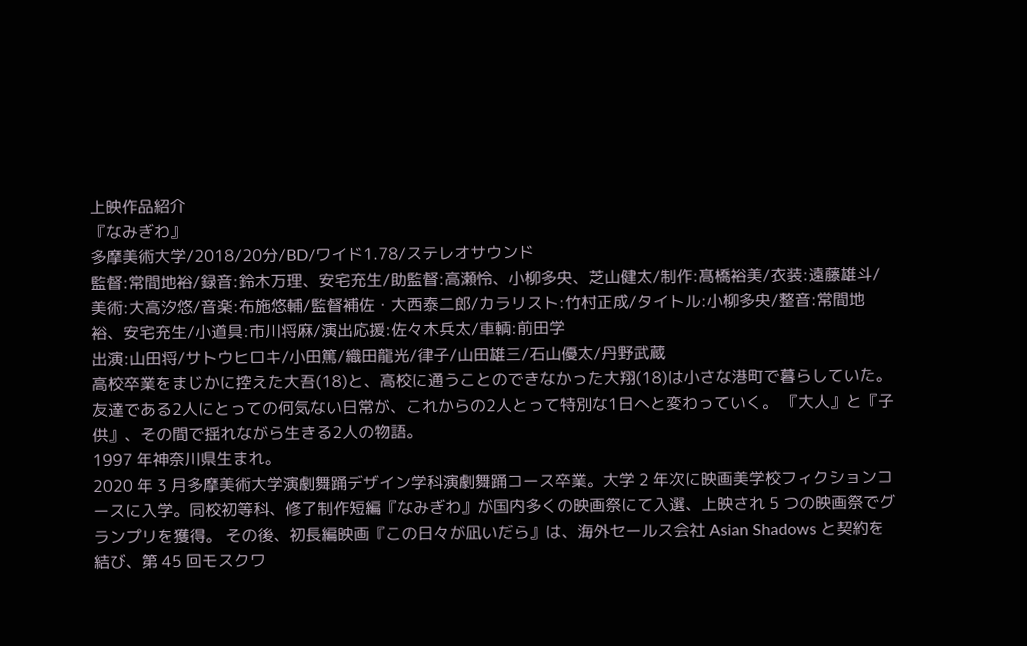上映作品紹介
『なみぎわ』
多摩美術大学/2018/20分/BD/ワイド1.78/ステレオサウンド
監督:常間地裕/録音:鈴木万理、安宅充生/助監督:高瀬怜、小柳多央、芝山健太/制作:髙橋裕美/衣装:遠藤雄斗/美術:大高汐悠/音楽:布施悠輔/監督補佐・大西泰二郎/カラリスト:竹村正成/タイトル:小柳多央/整音:常間地裕、安宅充生/小道具:市川将麻/演出応援:佐々木兵太/車輌:前田学
出演:山田将/サトウヒロキ/小田篤/織田龍光/律子/山田雄三/石山優太/丹野武蔵
高校卒業をまじかに控えた大吾(18)と、高校に通うことのできなかった大翔(18)は小さな港町で暮らしていた。 友達である2人にとっての何気ない日常が、これからの2人とって特別な1日へと変わっていく。 『大人』と『子供』、その間で揺れながら生きる2人の物語。
1997 年神奈川県生まれ。
2020 年 3 月多摩美術大学演劇舞踊デザイン学科演劇舞踊コース卒業。大学 2 年次に映画美学校フィクションコースに入学。同校初等科、修了制作短編『なみぎわ』が国内多くの映画祭にて入選、上映され 5 つの映画祭でグランプリを獲得。 その後、初長編映画『この日々が凪いだら』は、海外セールス会社 Asian Shadows と契約を結び、第 45 回モスクワ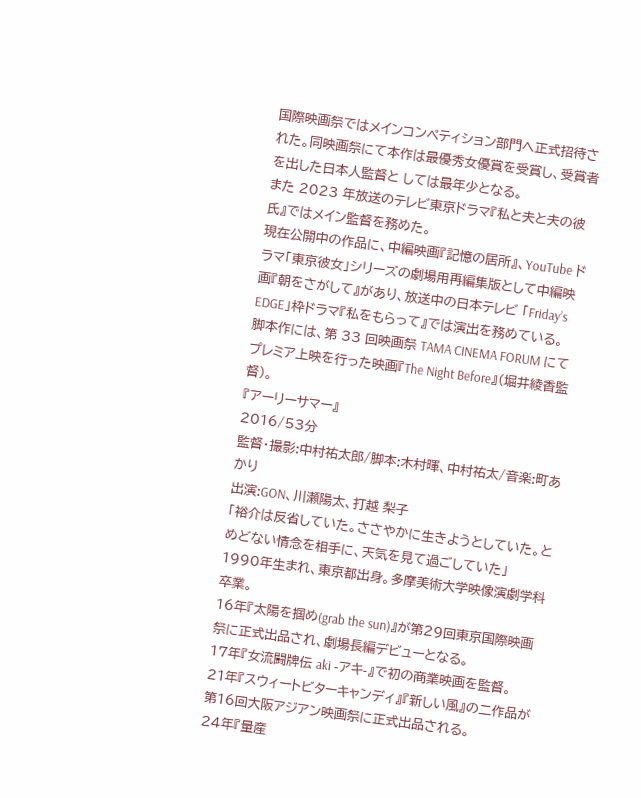国際映画祭ではメインコンペティション部門へ正式招待された。同映画祭にて本作は最優秀女優賞を受賞し、受賞者を出した日本人監督と しては最年少となる。
また 2023 年放送のテレビ東京ドラマ『私と夫と夫の彼氏』ではメイン監督を務めた。
現在公開中の作品に、中編映画『記憶の居所』、YouTube ドラマ「東京彼女」シリーズの劇場用再編集版として中編映画『朝をさがして』があり、放送中の日本テレビ 「Friday’s EDGE」枠ドラマ『私をもらって』では演出を務めている。
脚本作には、第 33 回映画祭 TAMA CINEMA FORUM にてプレミア上映を行った映画『The Night Before』(堀井綾香監督)。
『アーリーサマー』
2016/53分
監督・撮影:中村祐太郎/脚本:木村暉、中村祐太/音楽:町あかり
出演:GON、川瀬陽太、打越 梨子
「裕介は反省していた。ささやかに生きようとしていた。とめどない情念を相手に、天気を見て過ごしていた」
1990年生まれ、東京都出身。多摩美術大学映像演劇学科卒業。
16年『太陽を掴め(grab the sun)』が第29回東京国際映画祭に正式出品され、劇場長編デビューとなる。
17年『女流闘牌伝 aki -アキ-』で初の商業映画を監督。
21年『スウィートビターキャンディ』『新しい風』の二作品が第16回大阪アジアン映画祭に正式出品される。
24年『量産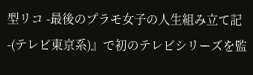型リコ -最後のプラモ女子の人生組み立て記-(テレビ東京系)』で初のテレビシリーズを監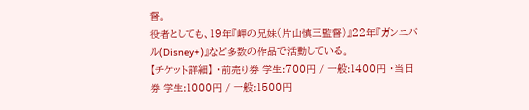督。
役者としても、19年『岬の兄妹(片山慎三監督)』22年『ガンニバル(Disney+)』など多数の作品で活動している。
【チケット詳細】 ・前売り券 学生:700円 / 一般:1400円 ・当日券 学生:1000円 / 一般:1500円